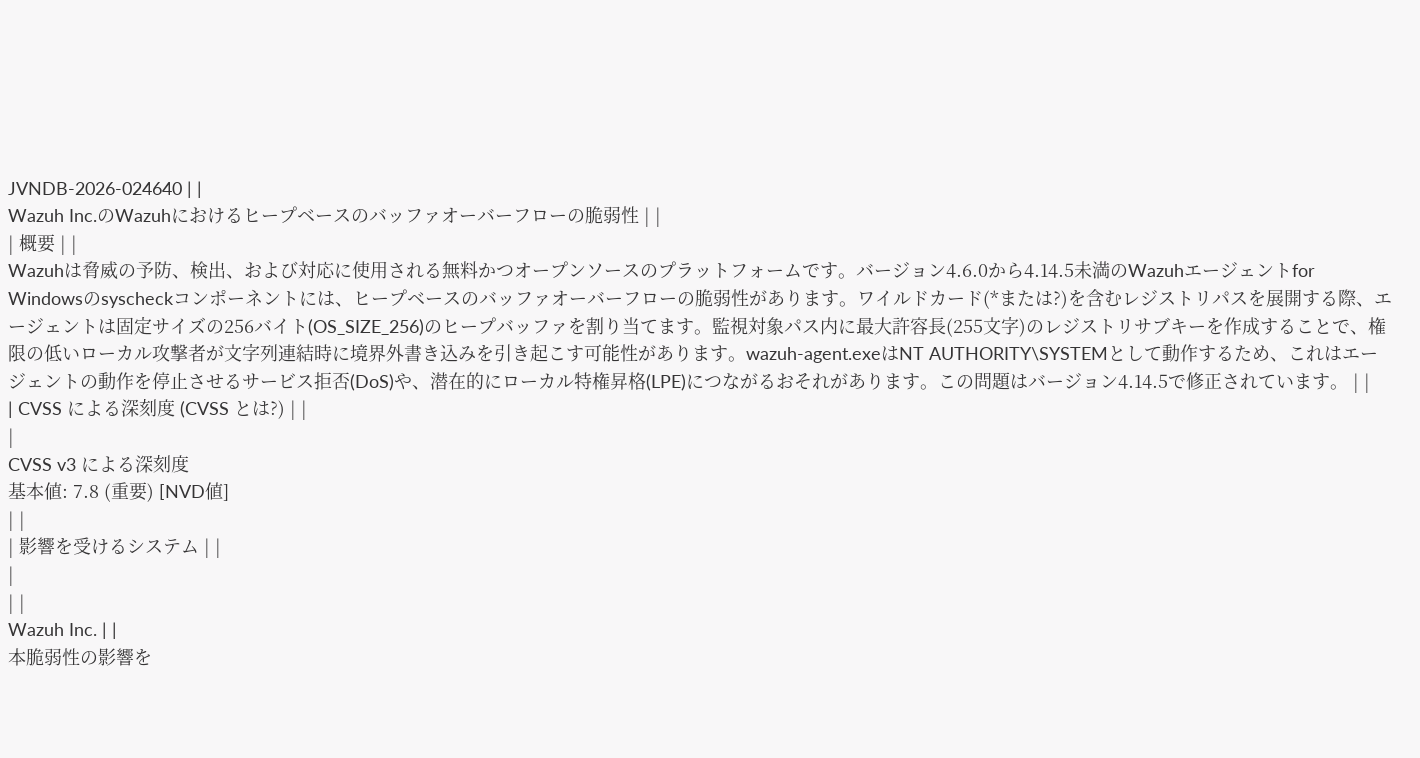JVNDB-2026-024640 | |
Wazuh Inc.のWazuhにおけるヒープベースのバッファオーバーフローの脆弱性 | |
| 概要 | |
Wazuhは脅威の予防、検出、および対応に使用される無料かつオープンソースのプラットフォームです。バージョン4.6.0から4.14.5未満のWazuhエージェントfor Windowsのsyscheckコンポーネントには、ヒープベースのバッファオーバーフローの脆弱性があります。ワイルドカード(*または?)を含むレジストリパスを展開する際、エージェントは固定サイズの256バイト(OS_SIZE_256)のヒープバッファを割り当てます。監視対象パス内に最大許容長(255文字)のレジストリサブキーを作成することで、権限の低いローカル攻撃者が文字列連結時に境界外書き込みを引き起こす可能性があります。wazuh-agent.exeはNT AUTHORITY\SYSTEMとして動作するため、これはエージェントの動作を停止させるサービス拒否(DoS)や、潜在的にローカル特権昇格(LPE)につながるおそれがあります。この問題はバージョン4.14.5で修正されています。 | |
| CVSS による深刻度 (CVSS とは?) | |
|
CVSS v3 による深刻度
基本値: 7.8 (重要) [NVD値]
| |
| 影響を受けるシステム | |
|
| |
Wazuh Inc. | |
本脆弱性の影響を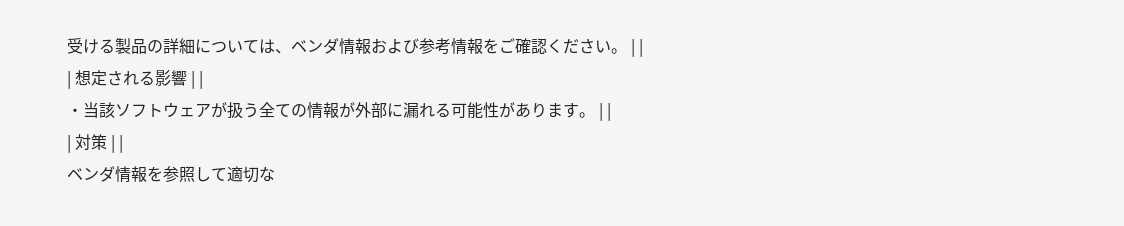受ける製品の詳細については、ベンダ情報および参考情報をご確認ください。 | |
| 想定される影響 | |
・当該ソフトウェアが扱う全ての情報が外部に漏れる可能性があります。 | |
| 対策 | |
ベンダ情報を参照して適切な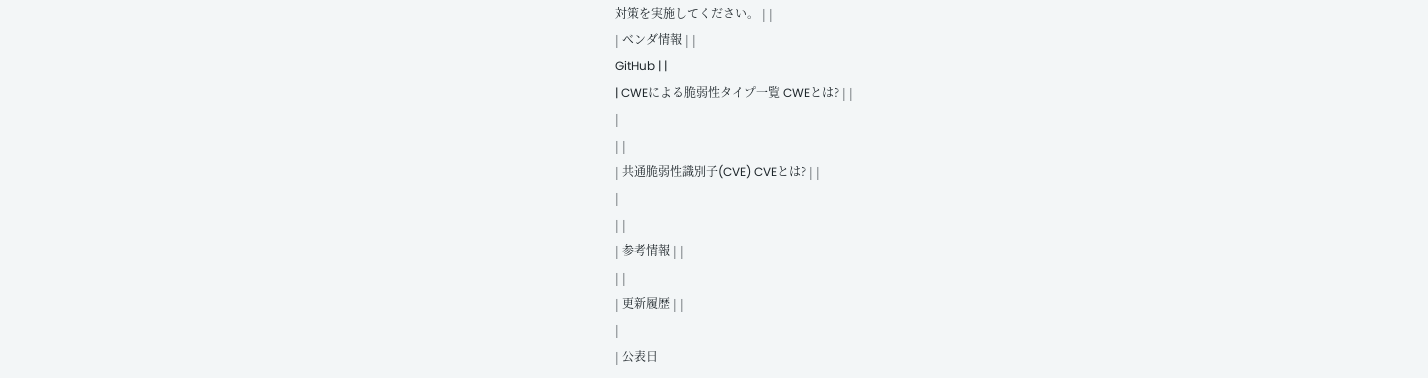対策を実施してください。 | |
| ベンダ情報 | |
GitHub | |
| CWEによる脆弱性タイプ一覧 CWEとは? | |
|
| |
| 共通脆弱性識別子(CVE) CVEとは? | |
|
| |
| 参考情報 | |
| |
| 更新履歴 | |
|
| 公表日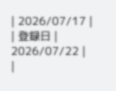| 2026/07/17 |
| 登録日 | 2026/07/22 |
|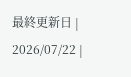最終更新日 | 2026/07/22 |